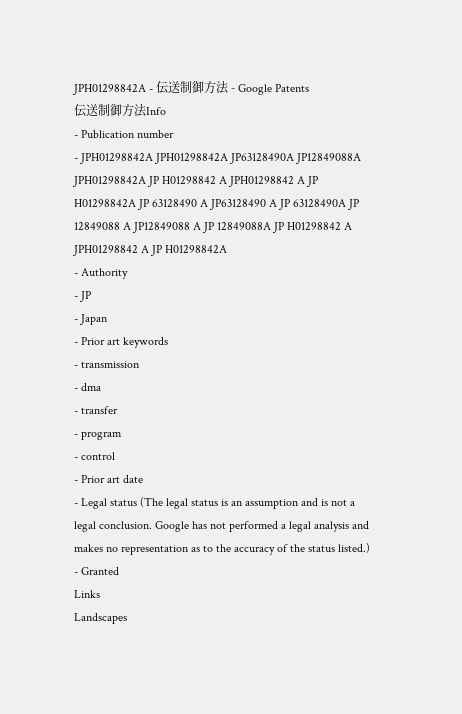JPH01298842A - 伝送制御方法 - Google Patents
伝送制御方法Info
- Publication number
- JPH01298842A JPH01298842A JP63128490A JP12849088A JPH01298842A JP H01298842 A JPH01298842 A JP H01298842A JP 63128490 A JP63128490 A JP 63128490A JP 12849088 A JP12849088 A JP 12849088A JP H01298842 A JPH01298842 A JP H01298842A
- Authority
- JP
- Japan
- Prior art keywords
- transmission
- dma
- transfer
- program
- control
- Prior art date
- Legal status (The legal status is an assumption and is not a legal conclusion. Google has not performed a legal analysis and makes no representation as to the accuracy of the status listed.)
- Granted
Links
Landscapes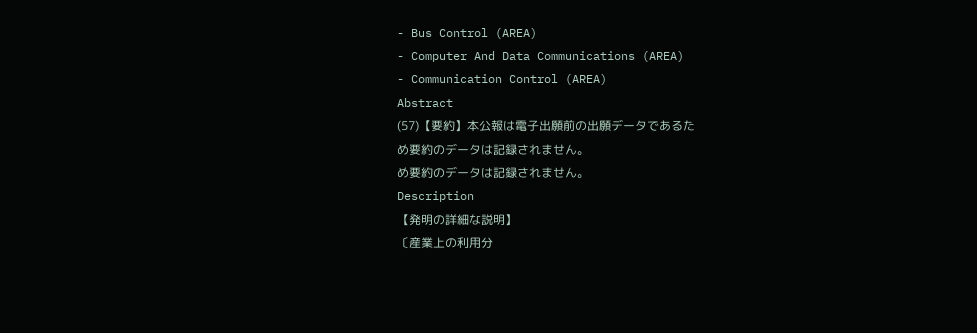- Bus Control (AREA)
- Computer And Data Communications (AREA)
- Communication Control (AREA)
Abstract
(57)【要約】本公報は電子出願前の出願データであるた
め要約のデータは記録されません。
め要約のデータは記録されません。
Description
【発明の詳細な説明】
〔産業上の利用分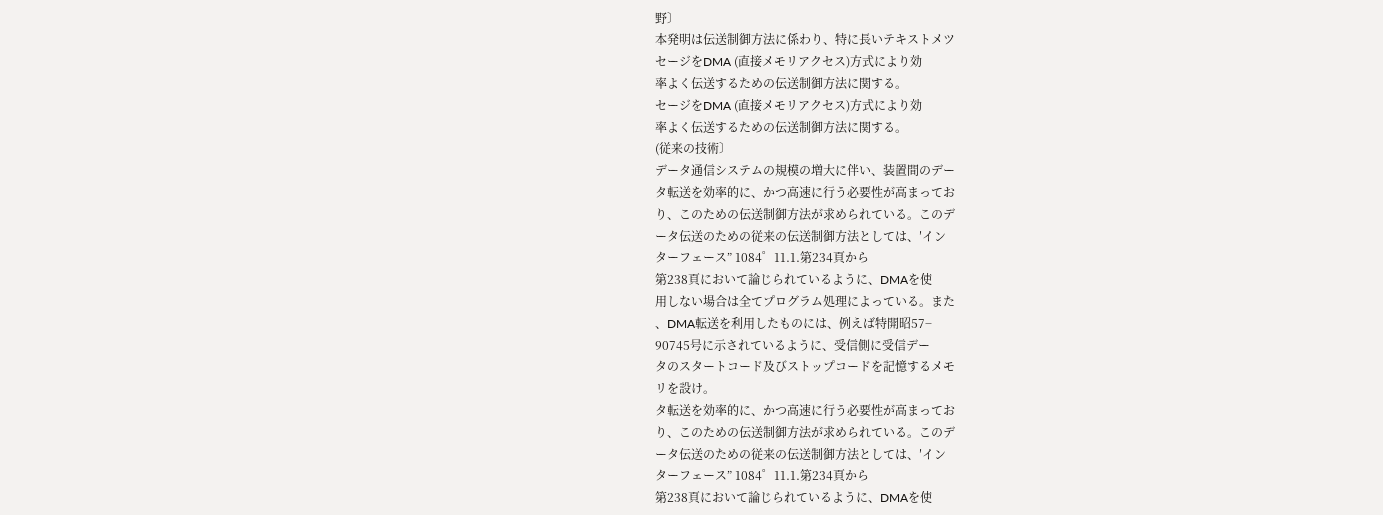野〕
本発明は伝送制御方法に係わり、特に長いテキストメツ
セージをDMA (直接メモリアクセス)方式により効
率よく伝送するための伝送制御方法に関する。
セージをDMA (直接メモリアクセス)方式により効
率よく伝送するための伝送制御方法に関する。
(従来の技術〕
データ通信システムの規模の増大に伴い、装置間のデー
タ転送を効率的に、かつ高速に行う必要性が高まってお
り、このための伝送制御方法が求められている。このデ
ータ伝送のための従来の伝送制御方法としては、′イン
ターフェース” 1084゜11.1.第234頁から
第238頁において論じられているように、DMAを使
用しない場合は全てプログラム処理によっている。また
、DMA転送を利用したものには、例えば特開昭57−
90745号に示されているように、受信側に受信デー
タのスタートコード及びストップコードを記憶するメモ
リを設け。
タ転送を効率的に、かつ高速に行う必要性が高まってお
り、このための伝送制御方法が求められている。このデ
ータ伝送のための従来の伝送制御方法としては、′イン
ターフェース” 1084゜11.1.第234頁から
第238頁において論じられているように、DMAを使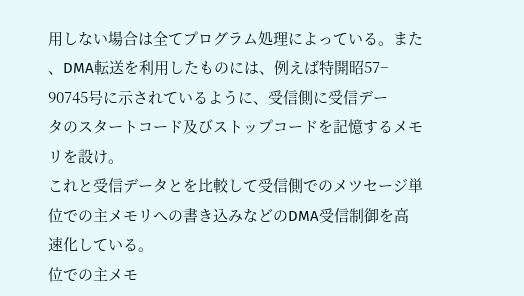用しない場合は全てプログラム処理によっている。また
、DMA転送を利用したものには、例えば特開昭57−
90745号に示されているように、受信側に受信デー
タのスタートコード及びストップコードを記憶するメモ
リを設け。
これと受信データとを比較して受信側でのメツセージ単
位での主メモリへの書き込みなどのDMA受信制御を高
速化している。
位での主メモ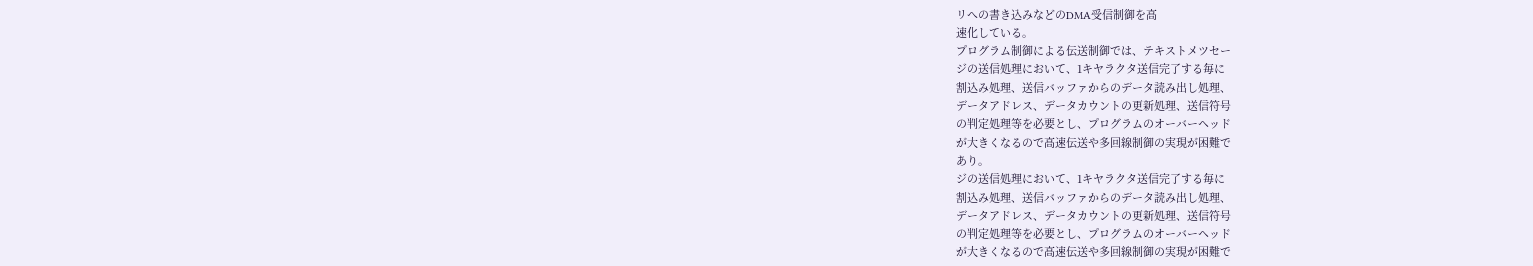リへの書き込みなどのDMA受信制御を高
速化している。
プログラム制御による伝送制御では、テキストメツセー
ジの送信処理において、1キヤラクタ送信完了する毎に
割込み処理、送信バッファからのデータ読み出し処理、
データアドレス、データカウントの更新処理、送信符号
の判定処理等を必要とし、プログラムのオーバーヘッド
が大きくなるので高速伝送や多回線制御の実現が困難で
あり。
ジの送信処理において、1キヤラクタ送信完了する毎に
割込み処理、送信バッファからのデータ読み出し処理、
データアドレス、データカウントの更新処理、送信符号
の判定処理等を必要とし、プログラムのオーバーヘッド
が大きくなるので高速伝送や多回線制御の実現が困難で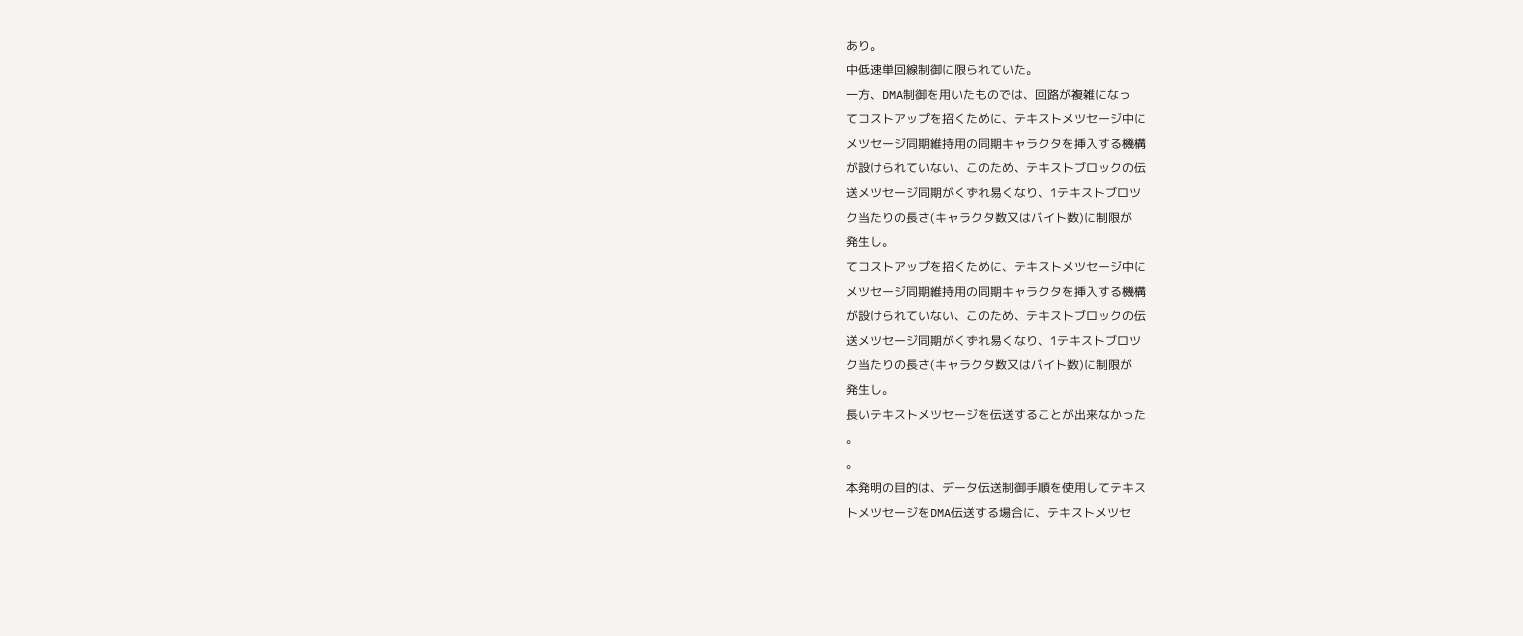あり。
中低速単回線制御に限られていた。
一方、DMA制御を用いたものでは、回路が複雑になっ
てコストアップを招くために、テキストメツセージ中に
メツセージ同期維持用の同期キャラクタを挿入する機構
が設けられていない、このため、テキストブロックの伝
送メツセージ同期がくずれ易くなり、1テキストブロツ
ク当たりの長さ(キャラクタ数又はバイト数)に制限が
発生し。
てコストアップを招くために、テキストメツセージ中に
メツセージ同期維持用の同期キャラクタを挿入する機構
が設けられていない、このため、テキストブロックの伝
送メツセージ同期がくずれ易くなり、1テキストブロツ
ク当たりの長さ(キャラクタ数又はバイト数)に制限が
発生し。
長いテキストメツセージを伝送することが出来なかった
。
。
本発明の目的は、データ伝送制御手順を使用してテキス
トメツセージをDMA伝送する場合に、テキストメツセ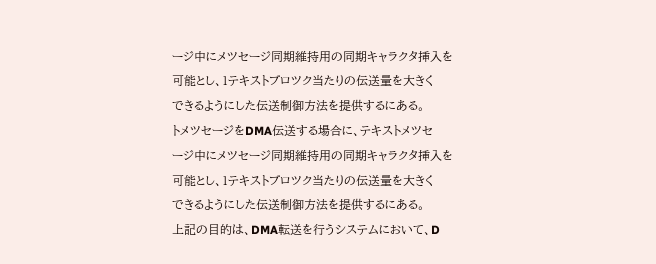ージ中にメツセージ同期維持用の同期キャラクタ挿入を
可能とし、1テキストブロツク当たりの伝送量を大きく
できるようにした伝送制御方法を提供するにある。
トメツセージをDMA伝送する場合に、テキストメツセ
ージ中にメツセージ同期維持用の同期キャラクタ挿入を
可能とし、1テキストブロツク当たりの伝送量を大きく
できるようにした伝送制御方法を提供するにある。
上記の目的は、DMA転送を行うシステムにおいて、D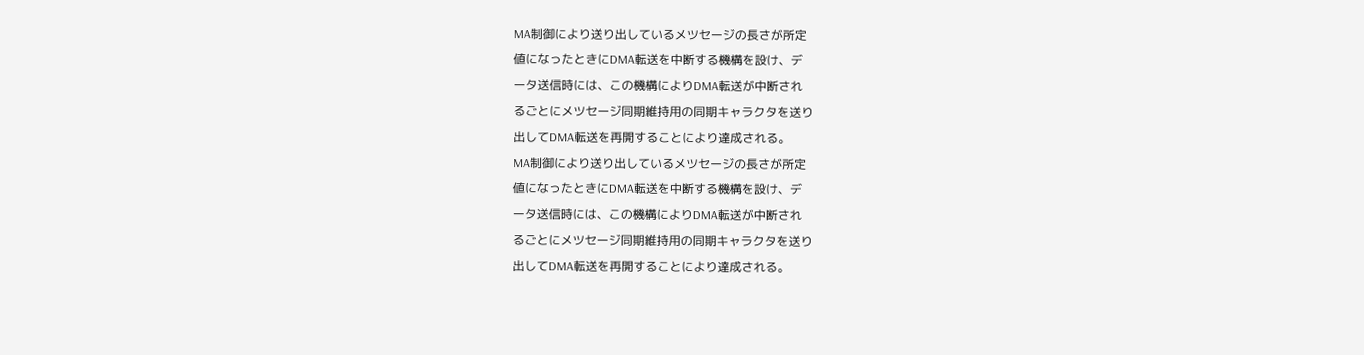MA制御により送り出しているメツセージの長さが所定
値になったときにDMA転送を中断する機構を設け、デ
ータ送信時には、この機構によりDMA転送が中断され
るごとにメツセージ同期維持用の同期キャラクタを送り
出してDMA転送を再開することにより達成される。
MA制御により送り出しているメツセージの長さが所定
値になったときにDMA転送を中断する機構を設け、デ
ータ送信時には、この機構によりDMA転送が中断され
るごとにメツセージ同期維持用の同期キャラクタを送り
出してDMA転送を再開することにより達成される。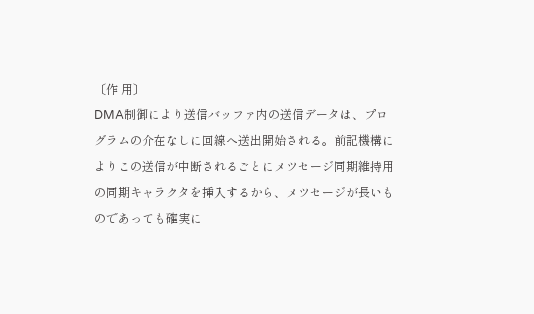〔作 用〕
DMA制御により送信バッファ内の送信データは、プロ
グラムの介在なしに回線へ送出開始される。前記機構に
よりこの送信が中断されるごとにメツセージ同期維持用
の同期キャラクタを挿入するから、メツセージが長いも
のであっても確実に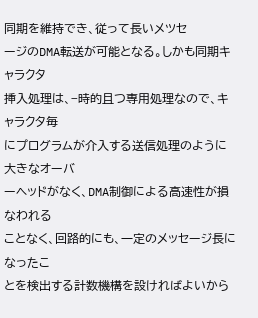同期を維持でき、従って長いメツセ
ージのDMA転送が可能となる。しかも同期キャラクタ
挿入処理は、−時的且つ専用処理なので、キャラクタ毎
にプログラムが介入する送信処理のように大きなオーバ
ーヘッドがなく、DMA制御による高速性が損なわれる
ことなく、回路的にも、一定のメッセージ長になったこ
とを検出する計数機構を設ければよいから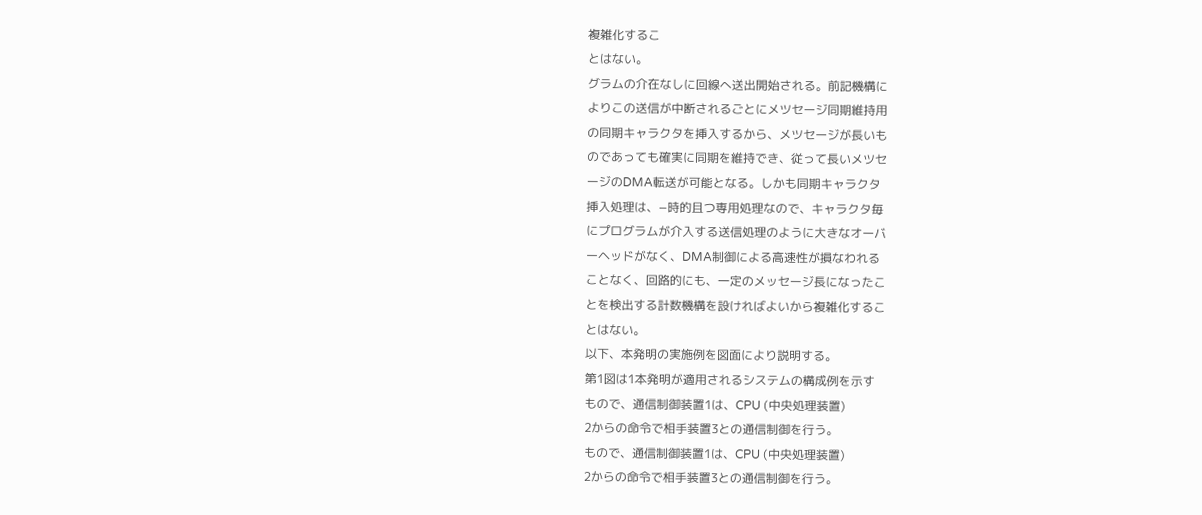複雑化するこ
とはない。
グラムの介在なしに回線へ送出開始される。前記機構に
よりこの送信が中断されるごとにメツセージ同期維持用
の同期キャラクタを挿入するから、メツセージが長いも
のであっても確実に同期を維持でき、従って長いメツセ
ージのDMA転送が可能となる。しかも同期キャラクタ
挿入処理は、−時的且つ専用処理なので、キャラクタ毎
にプログラムが介入する送信処理のように大きなオーバ
ーヘッドがなく、DMA制御による高速性が損なわれる
ことなく、回路的にも、一定のメッセージ長になったこ
とを検出する計数機構を設ければよいから複雑化するこ
とはない。
以下、本発明の実施例を図面により説明する。
第1図は1本発明が適用されるシステムの構成例を示す
もので、通信制御装置1は、CPU (中央処理装置)
2からの命令で相手装置3との通信制御を行う。
もので、通信制御装置1は、CPU (中央処理装置)
2からの命令で相手装置3との通信制御を行う。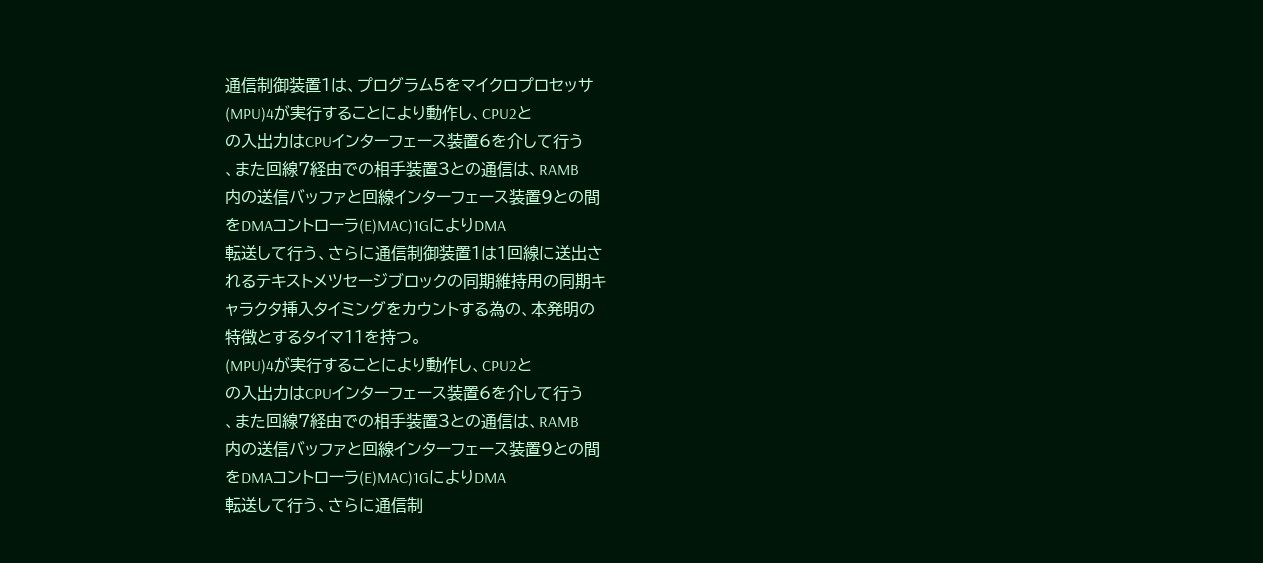通信制御装置1は、プログラム5をマイクロプロセッサ
(MPU)4が実行することにより動作し、CPU2と
の入出力はCPUインターフェース装置6を介して行う
、また回線7経由での相手装置3との通信は、RAMB
内の送信バッファと回線インターフェース装置9との間
をDMAコントローラ(E)MAC)1GによりDMA
転送して行う、さらに通信制御装置1は1回線に送出さ
れるテキストメツセージブロックの同期維持用の同期キ
ャラクタ挿入タイミングをカウントする為の、本発明の
特徴とするタイマ11を持つ。
(MPU)4が実行することにより動作し、CPU2と
の入出力はCPUインターフェース装置6を介して行う
、また回線7経由での相手装置3との通信は、RAMB
内の送信バッファと回線インターフェース装置9との間
をDMAコントローラ(E)MAC)1GによりDMA
転送して行う、さらに通信制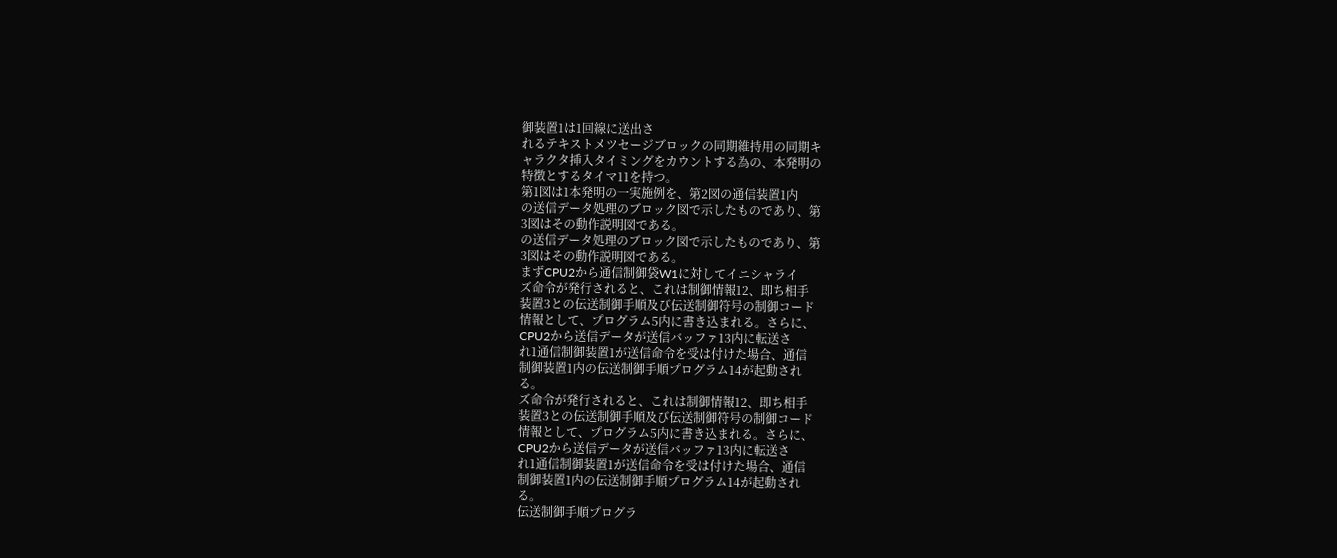御装置1は1回線に送出さ
れるテキストメツセージブロックの同期維持用の同期キ
ャラクタ挿入タイミングをカウントする為の、本発明の
特徴とするタイマ11を持つ。
第1図は1本発明の一実施例を、第2図の通信装置1内
の送信データ処理のブロック図で示したものであり、第
3図はその動作説明図である。
の送信データ処理のブロック図で示したものであり、第
3図はその動作説明図である。
まずCPU2から通信制御袋W1に対してイニシャライ
ズ命令が発行されると、これは制御情報12、即ち相手
装置3との伝送制御手順及び伝送制御符号の制御コード
情報として、プログラム5内に書き込まれる。さらに、
CPU2から送信データが送信バッファ13内に転送さ
れ1通信制御装置1が送信命令を受は付けた場合、通信
制御装置1内の伝送制御手順プログラム14が起動され
る。
ズ命令が発行されると、これは制御情報12、即ち相手
装置3との伝送制御手順及び伝送制御符号の制御コード
情報として、プログラム5内に書き込まれる。さらに、
CPU2から送信データが送信バッファ13内に転送さ
れ1通信制御装置1が送信命令を受は付けた場合、通信
制御装置1内の伝送制御手順プログラム14が起動され
る。
伝送制御手順プログラ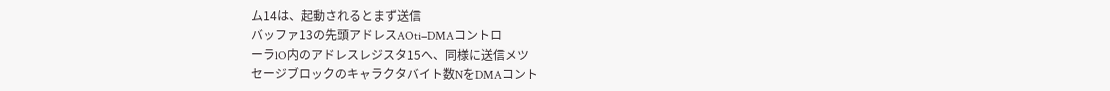ム14は、起動されるとまず送信
バッファ13の先頭アドレスAOti−DMAコントロ
ーラlO内のアドレスレジスタ15へ、同様に送信メツ
セージブロックのキャラクタバイト数NをDMAコント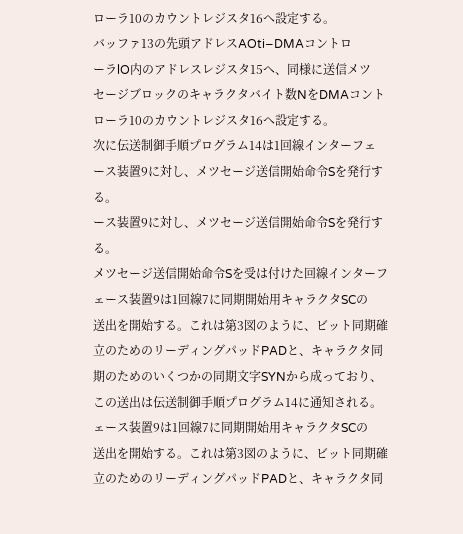ローラ10のカウントレジスタ16へ設定する。
バッファ13の先頭アドレスAOti−DMAコントロ
ーラlO内のアドレスレジスタ15へ、同様に送信メツ
セージブロックのキャラクタバイト数NをDMAコント
ローラ10のカウントレジスタ16へ設定する。
次に伝送制御手順プログラム14は1回線インターフェ
ース装置9に対し、メツセージ送信開始命令Sを発行す
る。
ース装置9に対し、メツセージ送信開始命令Sを発行す
る。
メツセージ送信開始命令Sを受は付けた回線インターフ
ェース装置9は1回線7に同期開始用キャラクタSCの
送出を開始する。これは第3図のように、ビット同期確
立のためのリーディングパッドPADと、キャラクタ同
期のためのいくつかの同期文字SYNから成っており、
この送出は伝送制御手順プログラム14に通知される。
ェース装置9は1回線7に同期開始用キャラクタSCの
送出を開始する。これは第3図のように、ビット同期確
立のためのリーディングパッドPADと、キャラクタ同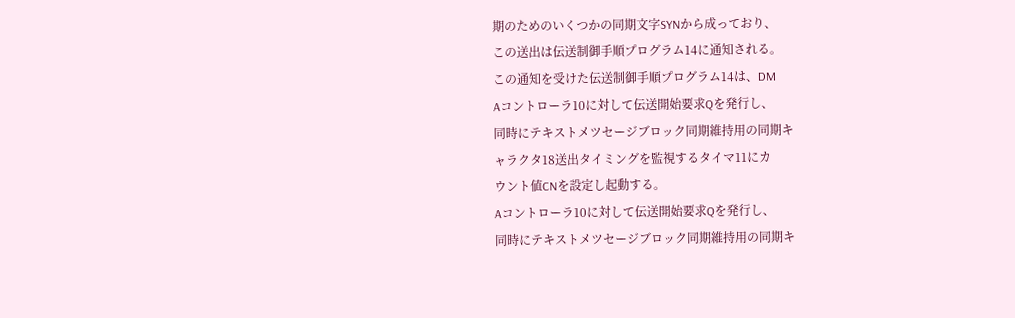期のためのいくつかの同期文字SYNから成っており、
この送出は伝送制御手順プログラム14に通知される。
この通知を受けた伝送制御手順プログラム14は、DM
Aコントローラ10に対して伝送開始要求Qを発行し、
同時にテキストメツセージブロック同期維持用の同期キ
ャラクタ18送出タイミングを監視するタイマ11にカ
ウント値CNを設定し起動する。
Aコントローラ10に対して伝送開始要求Qを発行し、
同時にテキストメツセージブロック同期維持用の同期キ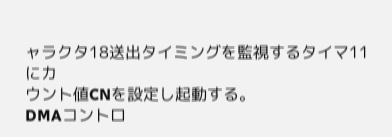ャラクタ18送出タイミングを監視するタイマ11にカ
ウント値CNを設定し起動する。
DMAコントロ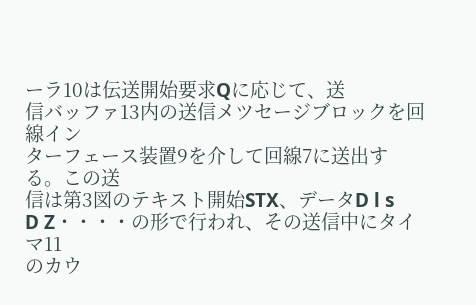ーラ10は伝送開始要求Qに応じて、送
信バッファ13内の送信メツセージブロックを回線イン
ターフェース装置9を介して回線7に送出する。この送
信は第3図のテキスト開始STX、データD l s
D Z・・・・の形で行われ、その送信中にタイマ11
のカウ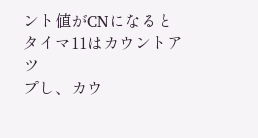ント値がCNになるとタイマ11はカウントアツ
プし、カウ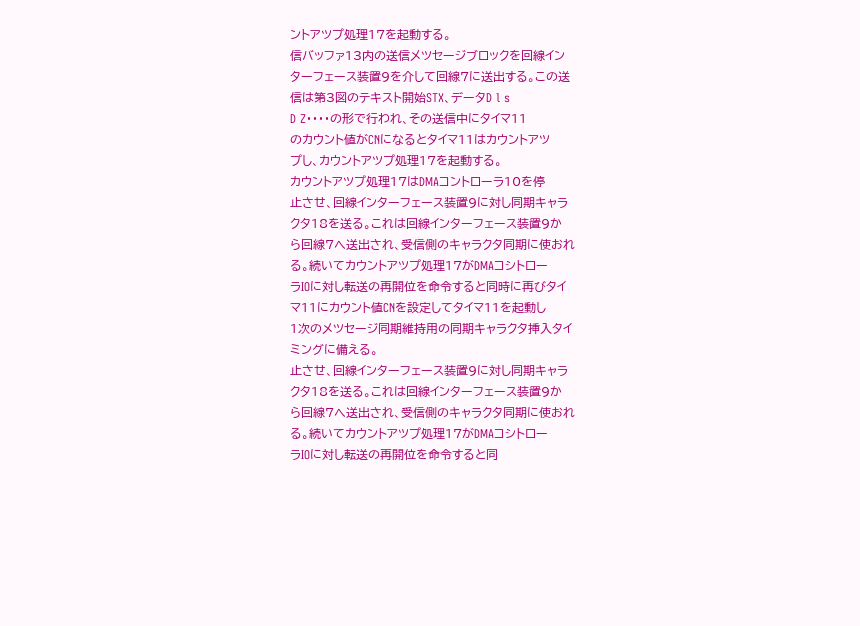ントアツプ処理17を起動する。
信バッファ13内の送信メツセージブロックを回線イン
ターフェース装置9を介して回線7に送出する。この送
信は第3図のテキスト開始STX、データD l s
D Z・・・・の形で行われ、その送信中にタイマ11
のカウント値がCNになるとタイマ11はカウントアツ
プし、カウントアツプ処理17を起動する。
カウントアツプ処理17はDMAコントローラ10を停
止させ、回線インターフェース装置9に対し同期キャラ
クタ18を送る。これは回線インターフェース装置9か
ら回線7へ送出され、受信側のキャラクタ同期に使おれ
る。続いてカウントアツプ処理17がDMAコシトロー
ラIOに対し転送の再開位を命令すると同時に再びタイ
マ11にカウント値CNを設定してタイマ11を起動し
1次のメツセージ同期維持用の同期キャラクタ挿入タイ
ミングに備える。
止させ、回線インターフェース装置9に対し同期キャラ
クタ18を送る。これは回線インターフェース装置9か
ら回線7へ送出され、受信側のキャラクタ同期に使おれ
る。続いてカウントアツプ処理17がDMAコシトロー
ラIOに対し転送の再開位を命令すると同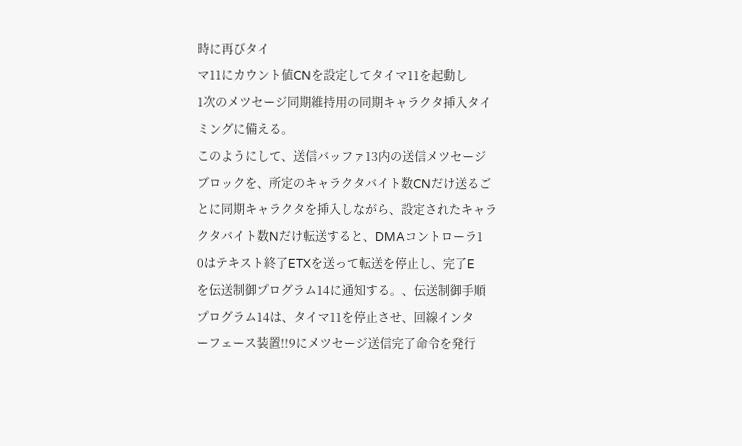時に再びタイ
マ11にカウント値CNを設定してタイマ11を起動し
1次のメツセージ同期維持用の同期キャラクタ挿入タイ
ミングに備える。
このようにして、送信バッファ13内の送信メツセージ
ブロックを、所定のキャラクタバイト数CNだけ送るご
とに同期キャラクタを挿入しながら、設定されたキャラ
クタバイト数Nだけ転送すると、DMAコントローラ1
0はテキスト終了ETXを送って転送を停止し、完了E
を伝送制御プログラム14に通知する。、伝送制御手順
プログラム14は、タイマ11を停止させ、回線インタ
ーフェース装置!!9にメツセージ送信完了命令を発行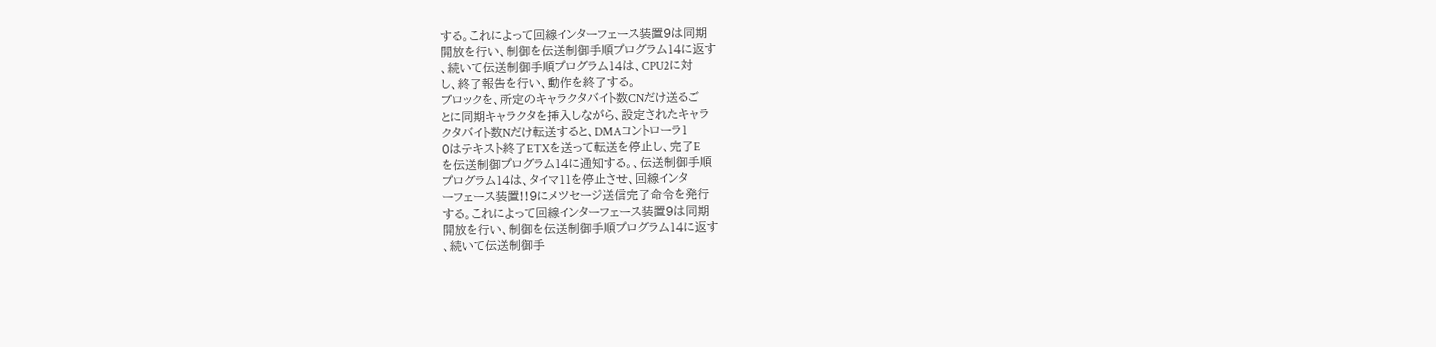する。これによって回線インターフェース装置9は同期
開放を行い、制御を伝送制御手順プログラム14に返す
、続いて伝送制御手順プログラム14は、CPU2に対
し、終了報告を行い、動作を終了する。
ブロックを、所定のキャラクタバイト数CNだけ送るご
とに同期キャラクタを挿入しながら、設定されたキャラ
クタバイト数Nだけ転送すると、DMAコントローラ1
0はテキスト終了ETXを送って転送を停止し、完了E
を伝送制御プログラム14に通知する。、伝送制御手順
プログラム14は、タイマ11を停止させ、回線インタ
ーフェース装置!!9にメツセージ送信完了命令を発行
する。これによって回線インターフェース装置9は同期
開放を行い、制御を伝送制御手順プログラム14に返す
、続いて伝送制御手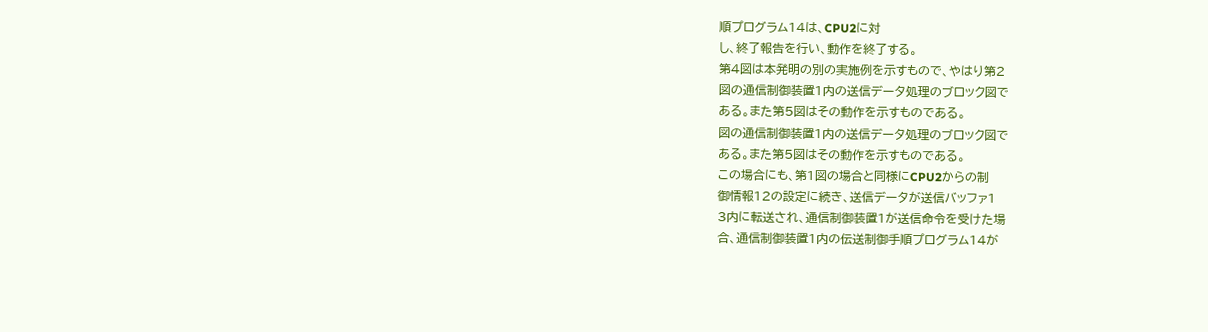順プログラム14は、CPU2に対
し、終了報告を行い、動作を終了する。
第4図は本発明の別の実施例を示すもので、やはり第2
図の通信制御装置1内の送信データ処理のブロック図で
ある。また第5図はその動作を示すものである。
図の通信制御装置1内の送信データ処理のブロック図で
ある。また第5図はその動作を示すものである。
この場合にも、第1図の場合と同様にCPU2からの制
御情報12の設定に続き、送信データが送信バッファ1
3内に転送され、通信制御装置1が送信命令を受けた場
合、通信制御装置1内の伝送制御手順プログラム14が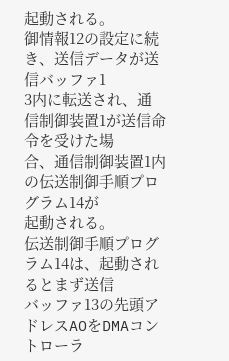起動される。
御情報12の設定に続き、送信データが送信バッファ1
3内に転送され、通信制御装置1が送信命令を受けた場
合、通信制御装置1内の伝送制御手順プログラム14が
起動される。
伝送制御手順プログラム14は、起動されるとまず送信
バッファ13の先頭アドレスAOをDMAコントローラ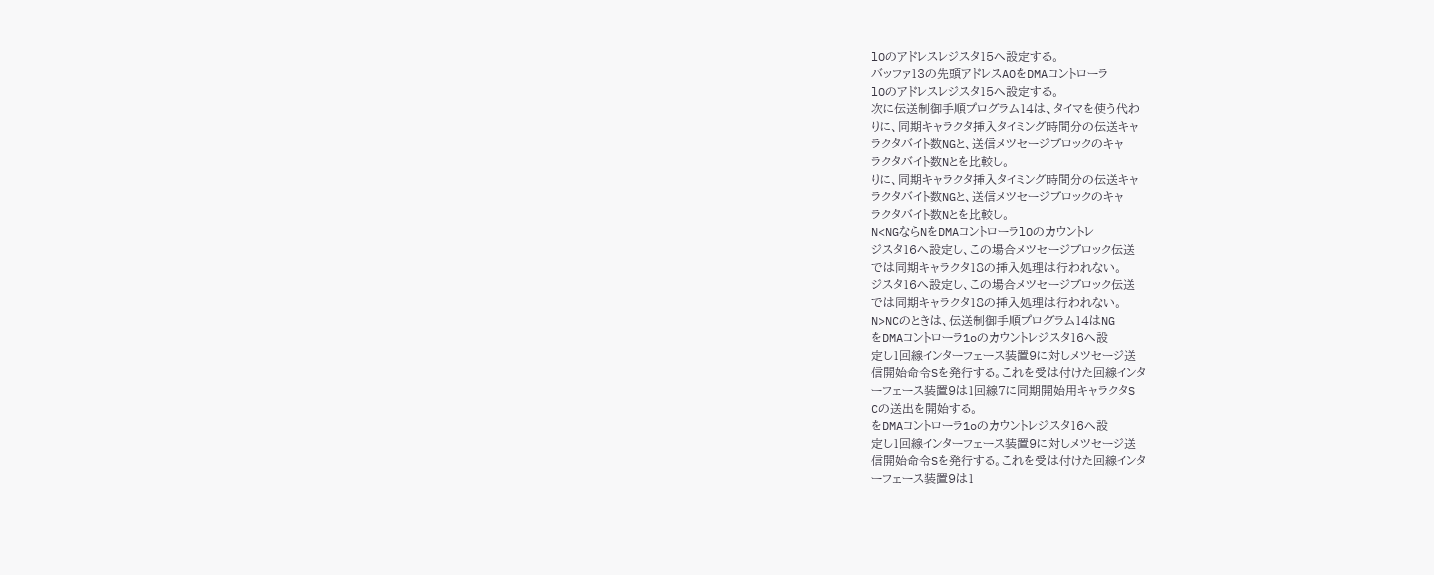lOのアドレスレジスタ15へ設定する。
バッファ13の先頭アドレスAOをDMAコントローラ
lOのアドレスレジスタ15へ設定する。
次に伝送制御手順プログラム14は、タイマを使う代わ
りに、同期キャラクタ挿入タイミング時間分の伝送キャ
ラクタバイト数NGと、送信メツセージブロックのキャ
ラクタバイト数Nとを比較し。
りに、同期キャラクタ挿入タイミング時間分の伝送キャ
ラクタバイト数NGと、送信メツセージブロックのキャ
ラクタバイト数Nとを比較し。
N<NGならNをDMAコントローラlOのカウントレ
ジスタ16へ設定し、この場合メツセージブロック伝送
では同期キャラクタ18の挿入処理は行われない。
ジスタ16へ設定し、この場合メツセージブロック伝送
では同期キャラクタ18の挿入処理は行われない。
N>NCのときは、伝送制御手順プログラム14はNG
をDMAコントローラ1oのカウントレジスタ16へ設
定し1回線インターフェース装置9に対しメツセージ送
信開始命令Sを発行する。これを受は付けた回線インタ
ーフェース装置9は1回線7に同期開始用キャラクタS
Cの送出を開始する。
をDMAコントローラ1oのカウントレジスタ16へ設
定し1回線インターフェース装置9に対しメツセージ送
信開始命令Sを発行する。これを受は付けた回線インタ
ーフェース装置9は1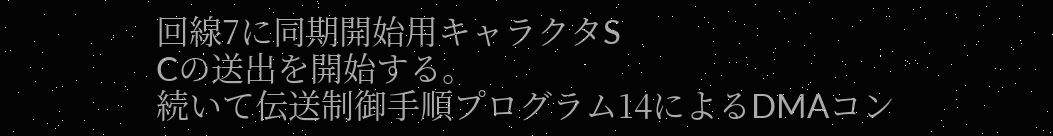回線7に同期開始用キャラクタS
Cの送出を開始する。
続いて伝送制御手順プログラム14によるDMAコン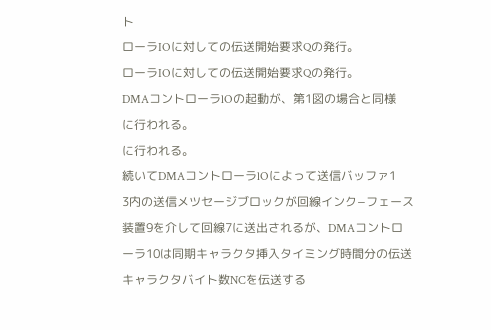ト
ローラIOに対しての伝送開始要求Qの発行。
ローラIOに対しての伝送開始要求Qの発行。
DMAコントローラlOの起動が、第1図の場合と同様
に行われる。
に行われる。
続いてDMAコントローラlOによって送信バッファ1
3内の送信メツセージブロックが回線インク−フェース
装置9を介して回線7に送出されるが、DMAコントロ
ーラ10は同期キャラクタ挿入タイミング時間分の伝送
キャラクタバイト数NCを伝送する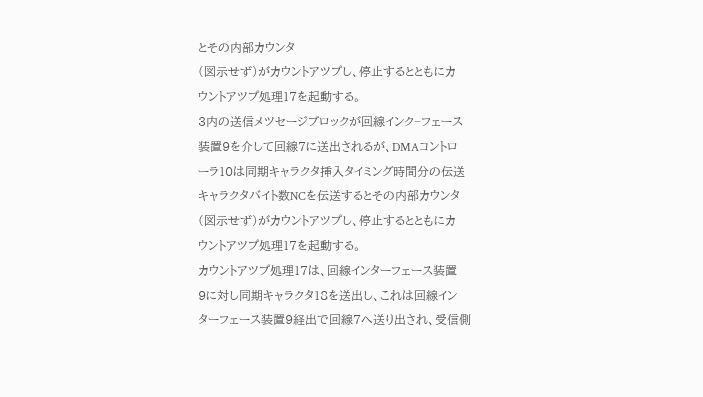とその内部カウンタ
(図示せず)がカウントアツプし、停止するとともにカ
ウントアツプ処理17を起動する。
3内の送信メツセージブロックが回線インク−フェース
装置9を介して回線7に送出されるが、DMAコントロ
ーラ10は同期キャラクタ挿入タイミング時間分の伝送
キャラクタバイト数NCを伝送するとその内部カウンタ
(図示せず)がカウントアツプし、停止するとともにカ
ウントアツプ処理17を起動する。
カウントアツプ処理17は、回線インターフェース装置
9に対し同期キャラクタ18を送出し、これは回線イン
ターフェース装置9経出で回線7へ送り出され、受信側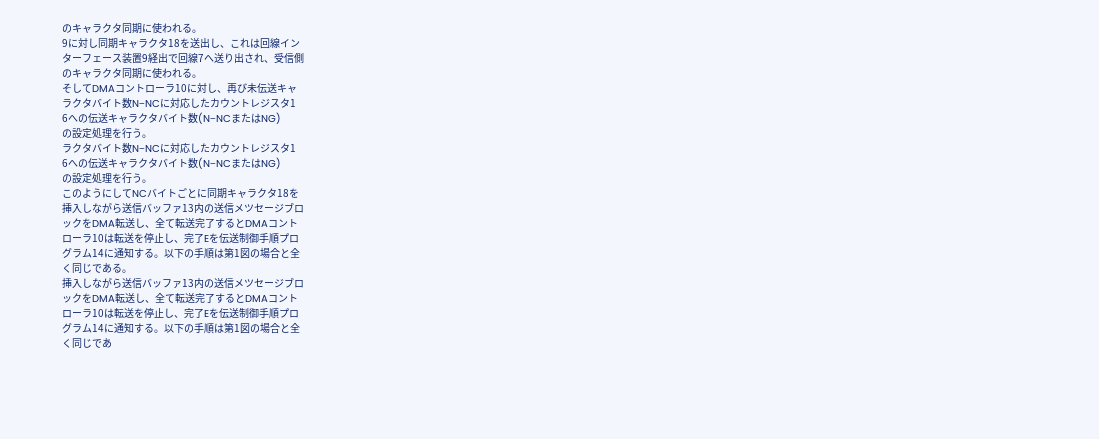のキャラクタ同期に使われる。
9に対し同期キャラクタ18を送出し、これは回線イン
ターフェース装置9経出で回線7へ送り出され、受信側
のキャラクタ同期に使われる。
そしてDMAコントローラ10に対し、再び未伝送キャ
ラクタバイト数N−NCに対応したカウントレジスタ1
6への伝送キャラクタバイト数(N−NCまたはNG)
の設定処理を行う。
ラクタバイト数N−NCに対応したカウントレジスタ1
6への伝送キャラクタバイト数(N−NCまたはNG)
の設定処理を行う。
このようにしてNCバイトごとに同期キャラクタ18を
挿入しながら送信バッファ13内の送信メツセージブロ
ックをDMA転送し、全て転送完了するとDMAコント
ローラ10は転送を停止し、完了Eを伝送制御手順プロ
グラム14に通知する。以下の手順は第1図の場合と全
く同じである。
挿入しながら送信バッファ13内の送信メツセージブロ
ックをDMA転送し、全て転送完了するとDMAコント
ローラ10は転送を停止し、完了Eを伝送制御手順プロ
グラム14に通知する。以下の手順は第1図の場合と全
く同じであ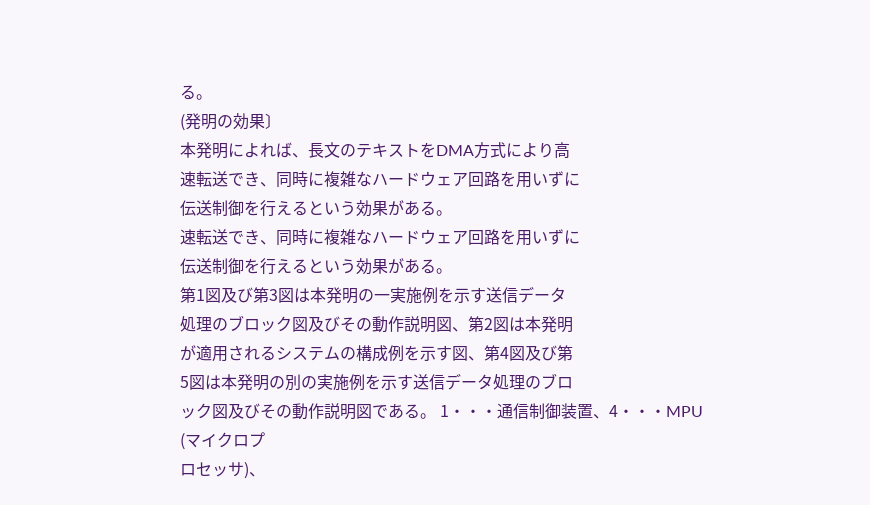る。
(発明の効果〕
本発明によれば、長文のテキストをDMA方式により高
速転送でき、同時に複雑なハードウェア回路を用いずに
伝送制御を行えるという効果がある。
速転送でき、同時に複雑なハードウェア回路を用いずに
伝送制御を行えるという効果がある。
第1図及び第3図は本発明の一実施例を示す送信データ
処理のブロック図及びその動作説明図、第2図は本発明
が適用されるシステムの構成例を示す図、第4図及び第
5図は本発明の別の実施例を示す送信データ処理のブロ
ック図及びその動作説明図である。 1・・・通信制御装置、4・・・MPU (マイクロプ
ロセッサ)、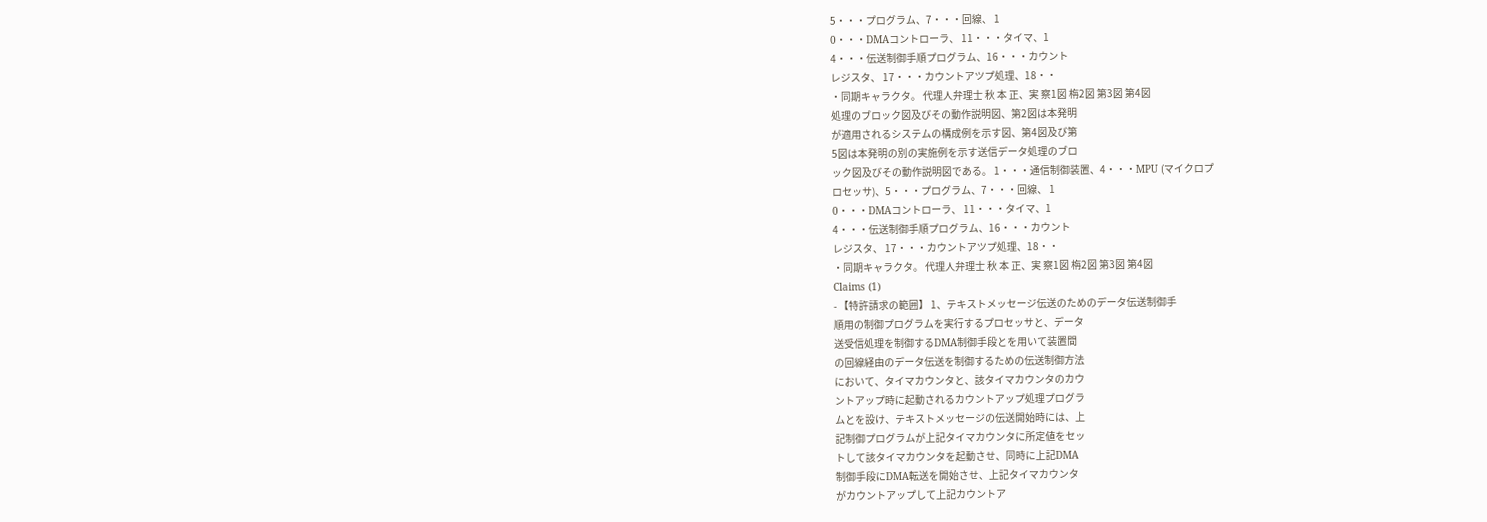5・・・プログラム、7・・・回線、 1
0・・・DMAコントローラ、 11・・・タイマ、1
4・・・伝送制御手順プログラム、16・・・カウント
レジスタ、 17・・・カウントアツプ処理、18・・
・同期キャラクタ。 代理人弁理士 秋 本 正、実 察1図 栴2図 第3図 第4図
処理のブロック図及びその動作説明図、第2図は本発明
が適用されるシステムの構成例を示す図、第4図及び第
5図は本発明の別の実施例を示す送信データ処理のブロ
ック図及びその動作説明図である。 1・・・通信制御装置、4・・・MPU (マイクロプ
ロセッサ)、5・・・プログラム、7・・・回線、 1
0・・・DMAコントローラ、 11・・・タイマ、1
4・・・伝送制御手順プログラム、16・・・カウント
レジスタ、 17・・・カウントアツプ処理、18・・
・同期キャラクタ。 代理人弁理士 秋 本 正、実 察1図 栴2図 第3図 第4図
Claims (1)
- 【特許請求の範囲】 1、テキストメッセージ伝送のためのデータ伝送制御手
順用の制御プログラムを実行するプロセッサと、データ
送受信処理を制御するDMA制御手段とを用いて装置間
の回線経由のデータ伝送を制御するための伝送制御方法
において、タイマカウンタと、該タイマカウンタのカウ
ントアップ時に起動されるカウントアップ処理プログラ
ムとを設け、テキストメッセージの伝送開始時には、上
記制御プログラムが上記タイマカウンタに所定値をセッ
トして該タイマカウンタを起動させ、同時に上記DMA
制御手段にDMA転送を開始させ、上記タイマカウンタ
がカウントアップして上記カウントア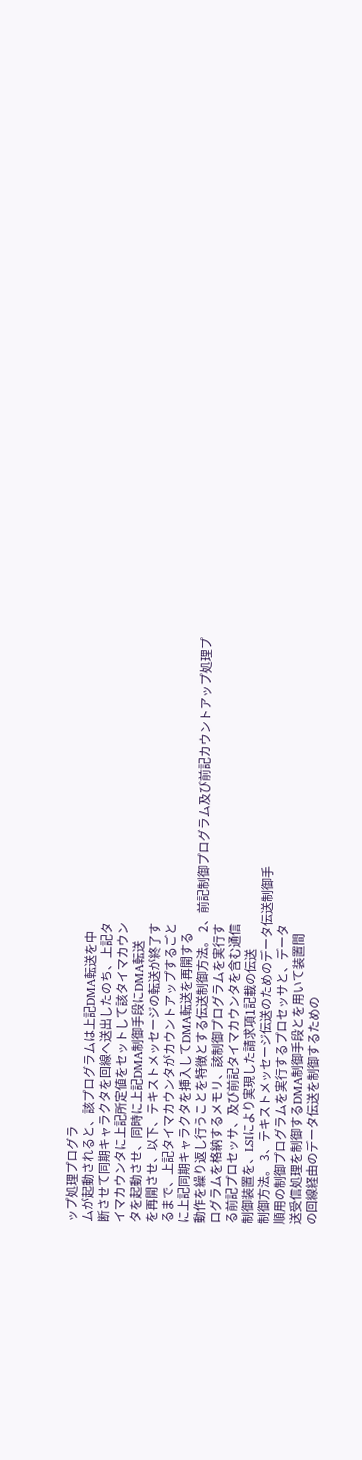ップ処理プログラ
ムが起動されると、該プログラムは上記DMA転送を中
断させて同期キャラクタを回線へ送出したのち、上記タ
イマカウンタに上記所定値をセットして該タイマカウン
タを起動させ、同時に上記DMA制御手段にDMA転送
を再開させ、以下、テキストメッセージの転送が終了す
るまで、上記タイマカウンタがカウントアップするごと
に上記同期キャラクタを挿入してDMA転送を再開する
動作を繰り返し行うことを特徴とする伝送制御方法。 2、前記制御プログラム及び前記カウントアップ処理プ
ログラムを格納するメモリ、該制御プログラムを実行す
る前記プロセッサ、及び前記タイマカウンタを含む通信
制御装置を、LSIにより実現した請求項1記載の伝送
制御方法。 3、テキストメッセージ伝送のためのデータ伝送制御手
順用の制御プログラムを実行するプロセッサと、データ
送受信処理を制御するDMA制御手段とを用いて装置間
の回線経由のデータ伝送を制御するための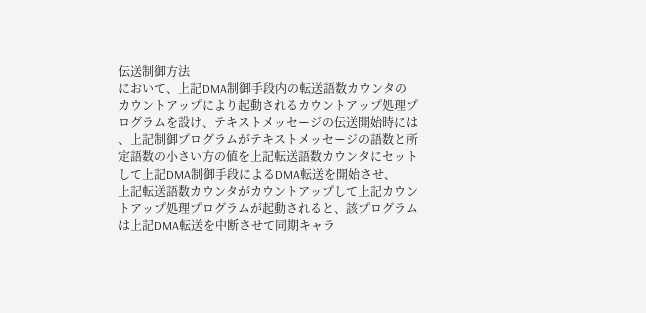伝送制御方法
において、上記DMA制御手段内の転送語数カウンタの
カウントアップにより起動されるカウントアップ処理プ
ログラムを設け、テキストメッセージの伝送開始時には
、上記制御プログラムがテキストメッセージの語数と所
定語数の小さい方の値を上記転送語数カウンタにセット
して上記DMA制御手段によるDMA転送を開始させ、
上記転送語数カウンタがカウントアップして上記カウン
トアップ処理プログラムが起動されると、該プログラム
は上記DMA転送を中断させて同期キャラ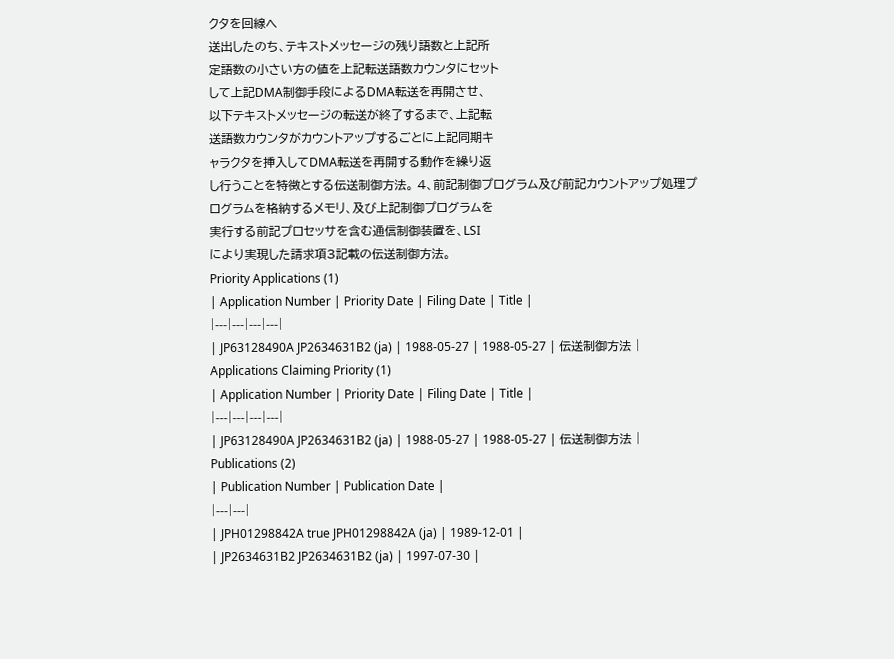クタを回線へ
送出したのち、テキストメッセージの残り語数と上記所
定語数の小さい方の値を上記転送語数カウンタにセット
して上記DMA制御手段によるDMA転送を再開させ、
以下テキストメッセージの転送が終了するまで、上記転
送語数カウンタがカウントアップするごとに上記同期キ
ャラクタを挿入してDMA転送を再開する動作を繰り返
し行うことを特徴とする伝送制御方法。 4、前記制御プログラム及び前記カウントアップ処理プ
ログラムを格納するメモリ、及び上記制御プログラムを
実行する前記プロセッサを含む通信制御装置を、LSI
により実現した請求項3記載の伝送制御方法。
Priority Applications (1)
| Application Number | Priority Date | Filing Date | Title |
|---|---|---|---|
| JP63128490A JP2634631B2 (ja) | 1988-05-27 | 1988-05-27 | 伝送制御方法 |
Applications Claiming Priority (1)
| Application Number | Priority Date | Filing Date | Title |
|---|---|---|---|
| JP63128490A JP2634631B2 (ja) | 1988-05-27 | 1988-05-27 | 伝送制御方法 |
Publications (2)
| Publication Number | Publication Date |
|---|---|
| JPH01298842A true JPH01298842A (ja) | 1989-12-01 |
| JP2634631B2 JP2634631B2 (ja) | 1997-07-30 |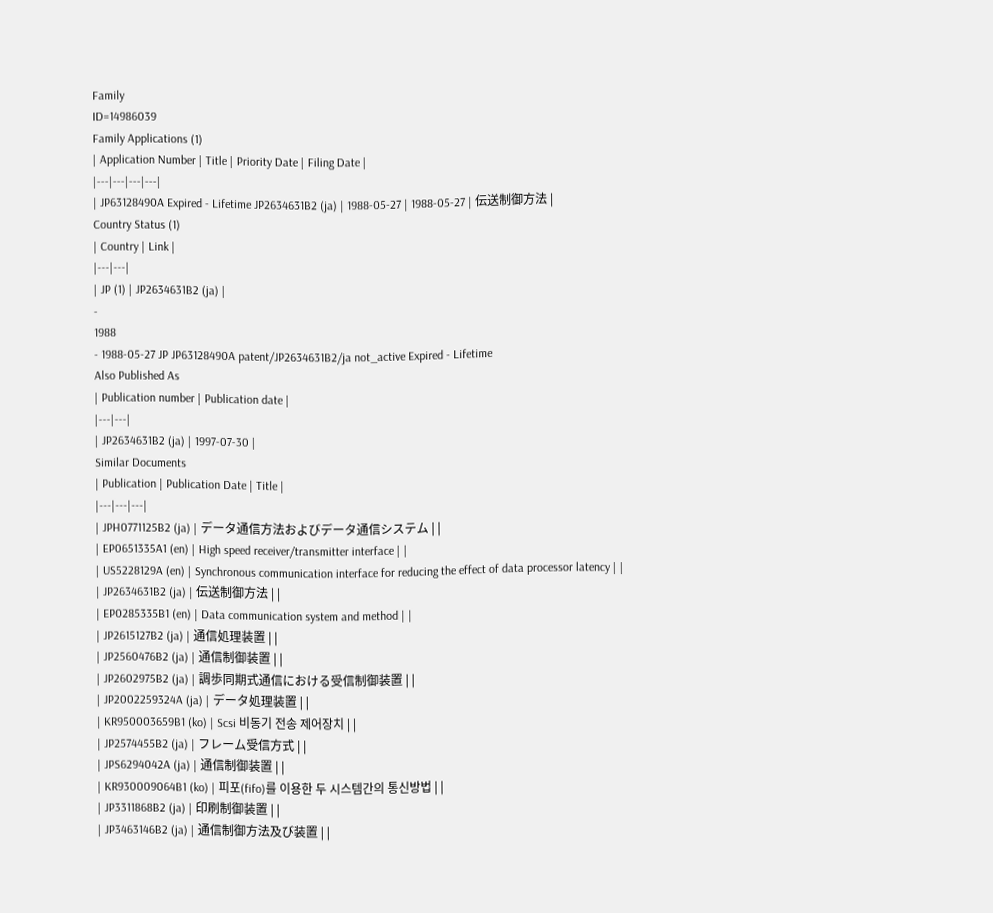Family
ID=14986039
Family Applications (1)
| Application Number | Title | Priority Date | Filing Date |
|---|---|---|---|
| JP63128490A Expired - Lifetime JP2634631B2 (ja) | 1988-05-27 | 1988-05-27 | 伝送制御方法 |
Country Status (1)
| Country | Link |
|---|---|
| JP (1) | JP2634631B2 (ja) |
-
1988
- 1988-05-27 JP JP63128490A patent/JP2634631B2/ja not_active Expired - Lifetime
Also Published As
| Publication number | Publication date |
|---|---|
| JP2634631B2 (ja) | 1997-07-30 |
Similar Documents
| Publication | Publication Date | Title |
|---|---|---|
| JPH0771125B2 (ja) | データ通信方法およびデータ通信システム | |
| EP0651335A1 (en) | High speed receiver/transmitter interface | |
| US5228129A (en) | Synchronous communication interface for reducing the effect of data processor latency | |
| JP2634631B2 (ja) | 伝送制御方法 | |
| EP0285335B1 (en) | Data communication system and method | |
| JP2615127B2 (ja) | 通信処理装置 | |
| JP2560476B2 (ja) | 通信制御装置 | |
| JP2602975B2 (ja) | 調歩同期式通信における受信制御装置 | |
| JP2002259324A (ja) | データ処理装置 | |
| KR950003659B1 (ko) | Scsi 비동기 전송 제어장치 | |
| JP2574455B2 (ja) | フレーム受信方式 | |
| JPS6294042A (ja) | 通信制御装置 | |
| KR930009064B1 (ko) | 피포(fifo)를 이용한 두 시스템간의 통신방법 | |
| JP3311868B2 (ja) | 印刷制御装置 | |
| JP3463146B2 (ja) | 通信制御方法及び装置 | |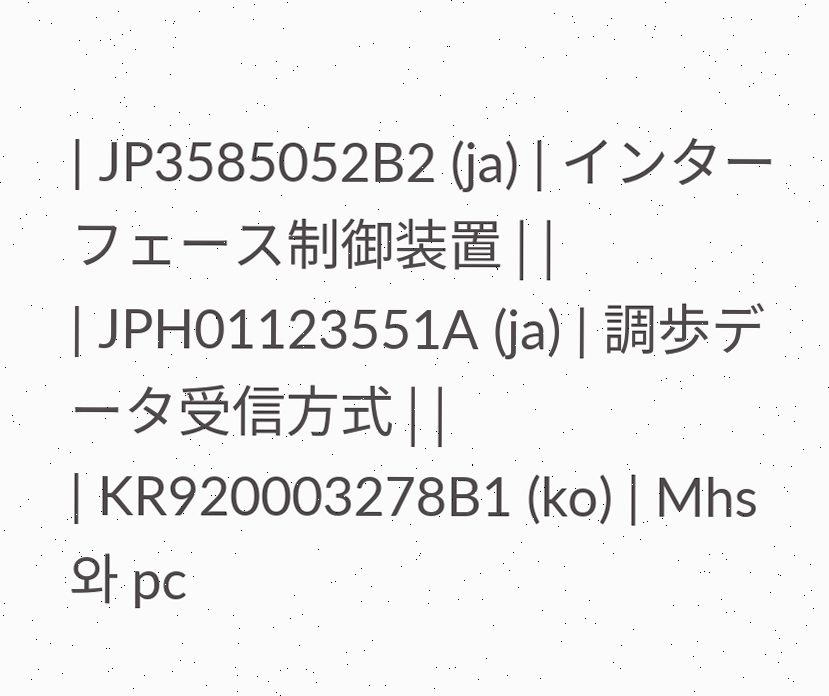| JP3585052B2 (ja) | インターフェース制御装置 | |
| JPH01123551A (ja) | 調歩データ受信方式 | |
| KR920003278B1 (ko) | Mhs와 pc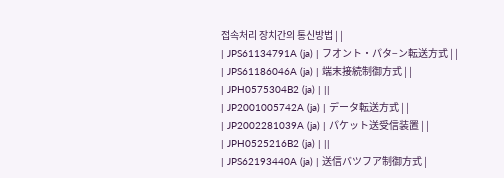접속처리 장치간의 통신방법 | |
| JPS61134791A (ja) | フオント・パタ−ン転送方式 | |
| JPS61186046A (ja) | 端末接続制御方式 | |
| JPH0575304B2 (ja) | ||
| JP2001005742A (ja) | データ転送方式 | |
| JP2002281039A (ja) | パケット送受信装置 | |
| JPH0525216B2 (ja) | ||
| JPS62193440A (ja) | 送信バツフア制御方式 |